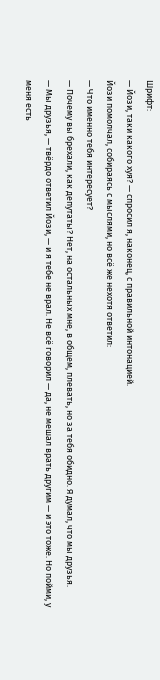Шрифт:
— Йози, таки какого хуя? — спросил я, наконец, с правильной интонацией.
Йози помолчал, собираясь с мыслями, но всё же нехотя ответил:
— Что именно тебя интересует?
— Почему вы брехали, как депутаты? Нет, на остальных мне, в общем, плевать, но за тебя обидно. Я думал, что мы друзья.
— Мы друзья, — твёрдо ответил Йози, — и я тебе не врал. Не всё говорил — да, не мешал врать другим — и это тоже. Но пойми, у меня есть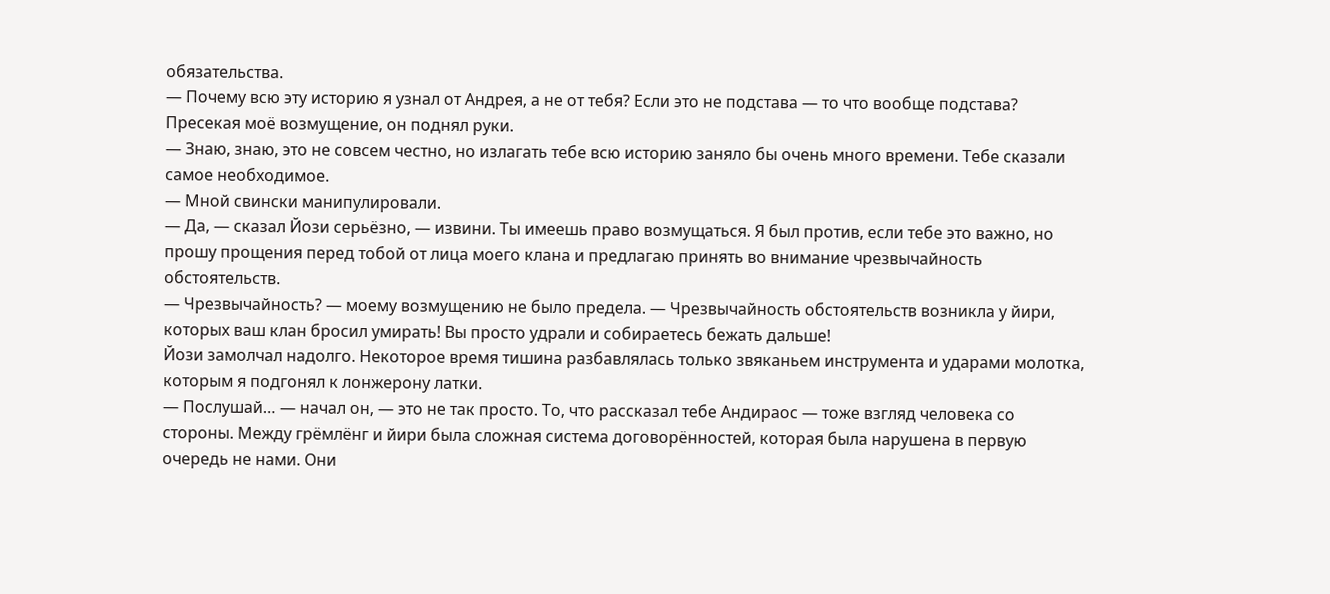обязательства.
— Почему всю эту историю я узнал от Андрея, а не от тебя? Если это не подстава — то что вообще подстава?
Пресекая моё возмущение, он поднял руки.
— Знаю, знаю, это не совсем честно, но излагать тебе всю историю заняло бы очень много времени. Тебе сказали самое необходимое.
— Мной свински манипулировали.
— Да, — сказал Йози серьёзно, — извини. Ты имеешь право возмущаться. Я был против, если тебе это важно, но прошу прощения перед тобой от лица моего клана и предлагаю принять во внимание чрезвычайность обстоятельств.
— Чрезвычайность? — моему возмущению не было предела. — Чрезвычайность обстоятельств возникла у йири, которых ваш клан бросил умирать! Вы просто удрали и собираетесь бежать дальше!
Йози замолчал надолго. Некоторое время тишина разбавлялась только звяканьем инструмента и ударами молотка, которым я подгонял к лонжерону латки.
— Послушай… — начал он, — это не так просто. То, что рассказал тебе Андираос — тоже взгляд человека со стороны. Между грёмлёнг и йири была сложная система договорённостей, которая была нарушена в первую очередь не нами. Они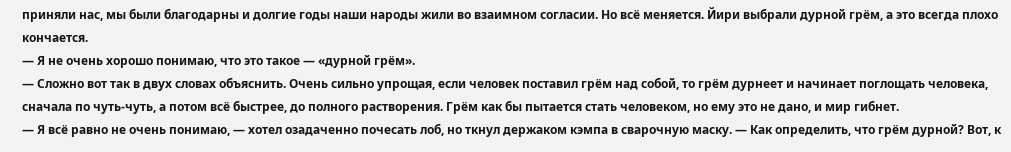приняли нас, мы были благодарны и долгие годы наши народы жили во взаимном согласии. Но всё меняется. Йири выбрали дурной грём, а это всегда плохо кончается.
— Я не очень хорошо понимаю, что это такое — «дурной грём».
— Сложно вот так в двух словах объяснить. Очень сильно упрощая, если человек поставил грём над собой, то грём дурнеет и начинает поглощать человека, сначала по чуть-чуть, а потом всё быстрее, до полного растворения. Грём как бы пытается стать человеком, но ему это не дано, и мир гибнет.
— Я всё равно не очень понимаю, — хотел озадаченно почесать лоб, но ткнул держаком кэмпа в сварочную маску. — Как определить, что грём дурной? Вот, к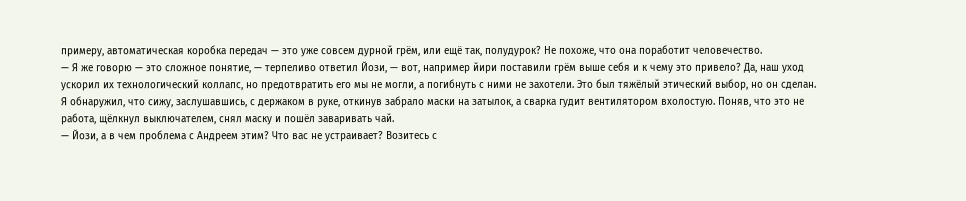примеру, автоматическая коробка передач — это уже совсем дурной грём, или ещё так, полудурок? Не похоже, что она поработит человечество.
— Я же говорю — это сложное понятие, — терпеливо ответил Йози, — вот, например йири поставили грём выше себя и к чему это привело? Да, наш уход ускорил их технологический коллапс, но предотвратить его мы не могли, а погибнуть с ними не захотели. Это был тяжёлый этический выбор, но он сделан.
Я обнаружил, что сижу, заслушавшись, с держаком в руке, откинув забрало маски на затылок, а сварка гудит вентилятором вхолостую. Поняв, что это не работа, щёлкнул выключателем, снял маску и пошёл заваривать чай.
— Йози, а в чем проблема с Андреем этим? Что вас не устраивает? Возитесь с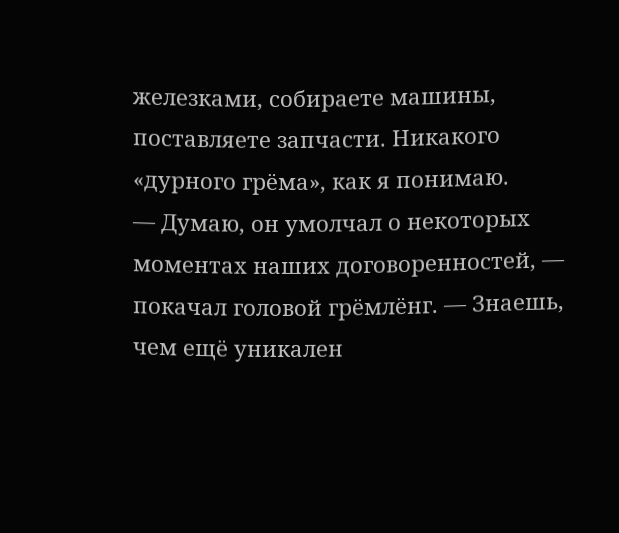железками, собираете машины, поставляете запчасти. Никакого «дурного грёма», как я понимаю.
— Думаю, он умолчал о некоторых моментах наших договоренностей, — покачал головой грёмлёнг. — Знаешь, чем ещё уникален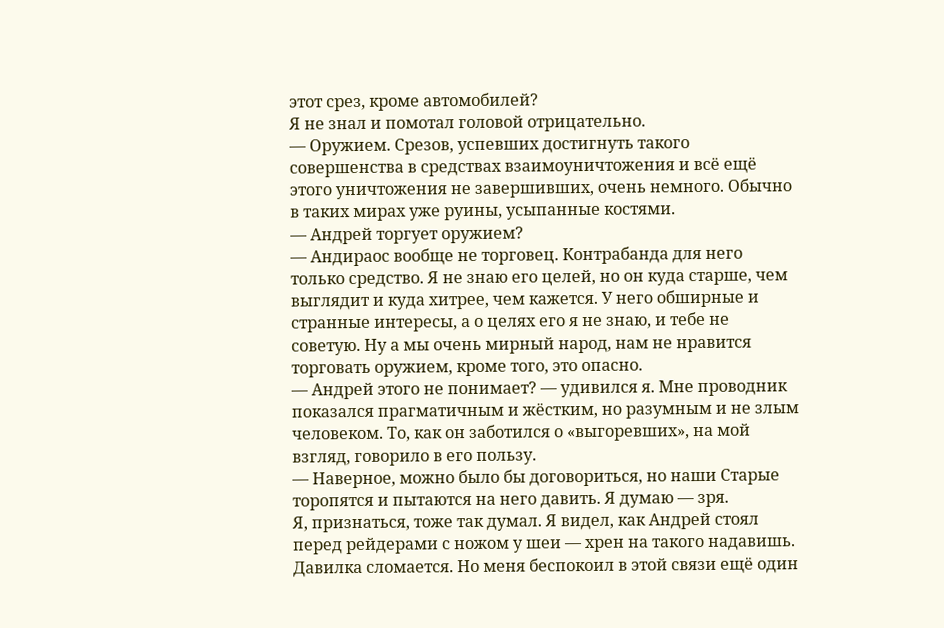этот срез, кроме автомобилей?
Я не знал и помотал головой отрицательно.
— Оружием. Срезов, успевших достигнуть такого совершенства в средствах взаимоуничтожения и всё ещё этого уничтожения не завершивших, очень немного. Обычно в таких мирах уже руины, усыпанные костями.
— Андрей торгует оружием?
— Андираос вообще не торговец. Контрабанда для него только средство. Я не знаю его целей, но он куда старше, чем выглядит и куда хитрее, чем кажется. У него обширные и странные интересы, а о целях его я не знаю, и тебе не советую. Ну а мы очень мирный народ, нам не нравится торговать оружием, кроме того, это опасно.
— Андрей этого не понимает? — удивился я. Мне проводник показался прагматичным и жёстким, но разумным и не злым человеком. То, как он заботился о «выгоревших», на мой взгляд, говорило в его пользу.
— Наверное, можно было бы договориться, но наши Старые торопятся и пытаются на него давить. Я думаю — зря.
Я, признаться, тоже так думал. Я видел, как Андрей стоял перед рейдерами с ножом у шеи — хрен на такого надавишь. Давилка сломается. Но меня беспокоил в этой связи ещё один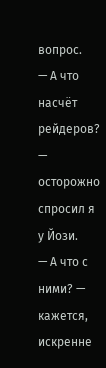вопрос.
— А что насчёт рейдеров? — осторожно спросил я у Йози.
— А что с ними? — кажется, искренне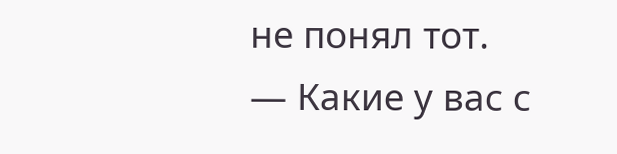не понял тот.
— Какие у вас с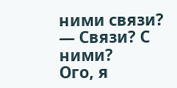ними связи?
— Связи? С ними?
Ого, я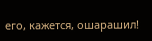его, кажется, ошарашил!